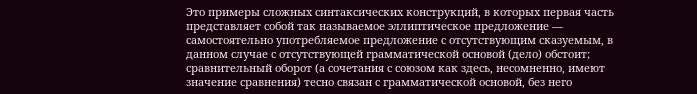Это примеры сложных синтаксических конструкций, в которых первая часть представляет собой так называемое эллиптическое предложение — самостоятельно употребляемое предложение с отсутствующим сказуемым, в данном случае с отсутствующей грамматической основой (дело) обстоит; сравнительный оборот (а сочетания с союзом как здесь, несомненно, имеют значение сравнения) тесно связан с грамматической основой, без него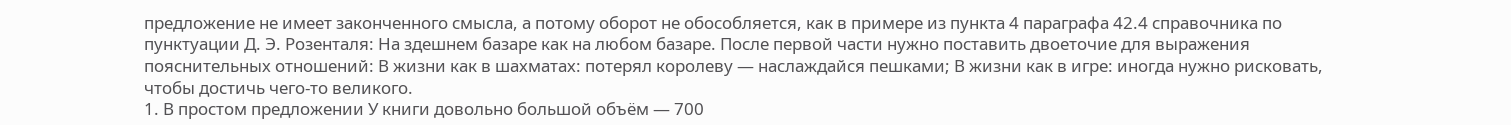предложение не имеет законченного смысла, а потому оборот не обособляется, как в примере из пункта 4 параграфа 42.4 справочника по пунктуации Д. Э. Розенталя: На здешнем базаре как на любом базаре. После первой части нужно поставить двоеточие для выражения пояснительных отношений: В жизни как в шахматах: потерял королеву — наслаждайся пешками; В жизни как в игре: иногда нужно рисковать, чтобы достичь чего-то великого.
1. В простом предложении У книги довольно большой объём — 700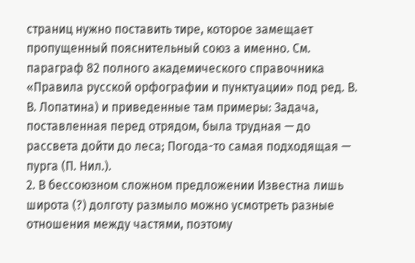страниц нужно поставить тире, которое замещает пропущенный пояснительный союз а именно. См. параграф 82 полного академического справочника «Правила русской орфографии и пунктуации» под ред. В. В. Лопатина) и приведенные там примеры: Задача, поставленная перед отрядом, была трудная — до рассвета дойти до леса; Погода-то самая подходящая — пурга (П. Нил.).
2. В бессоюзном сложном предложении Известна лишь широта (?) долготу размыло можно усмотреть разные отношения между частями, поэтому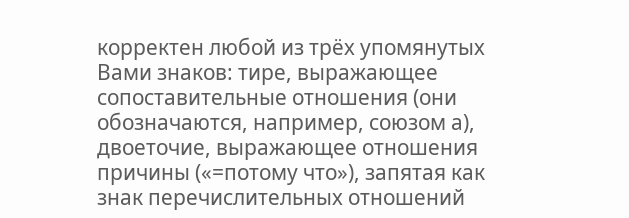корректен любой из трёх упомянутых Вами знаков: тире, выражающее сопоставительные отношения (они обозначаются, например, союзом а), двоеточие, выражающее отношения причины («=потому что»), запятая как знак перечислительных отношений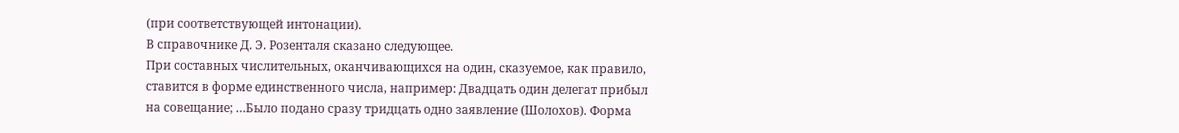(при соответствующей интонации).
В справочнике Д. Э. Розенталя сказано следующее.
При составных числительных, оканчивающихся на один, сказуемое, как правило, ставится в форме единственного числа, например: Двадцать один делегат прибыл на совещание; …Было подано сразу тридцать одно заявление (Шолохов). Форма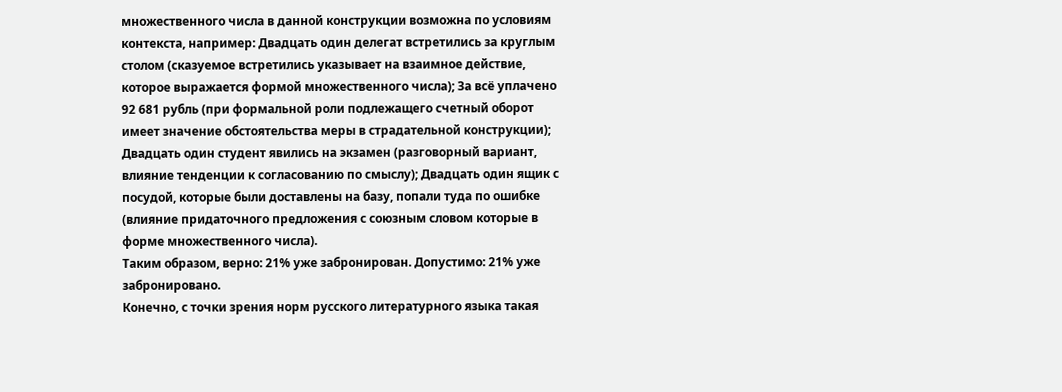множественного числа в данной конструкции возможна по условиям контекста, например: Двадцать один делегат встретились за круглым столом (сказуемое встретились указывает на взаимное действие, которое выражается формой множественного числа); За всё уплачено 92 681 рубль (при формальной роли подлежащего счетный оборот имеет значение обстоятельства меры в страдательной конструкции); Двадцать один студент явились на экзамен (разговорный вариант, влияние тенденции к согласованию по смыслу); Двадцать один ящик с посудой, которые были доставлены на базу, попали туда по ошибке (влияние придаточного предложения с союзным словом которые в форме множественного числа).
Таким образом, верно: 21% уже забронирован. Допустимо: 21% уже забронировано.
Конечно, с точки зрения норм русского литературного языка такая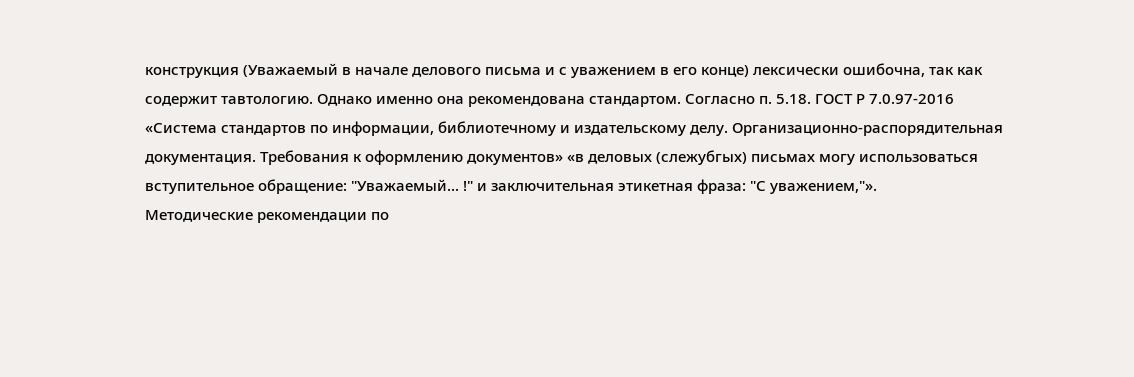конструкция (Уважаемый в начале делового письма и с уважением в его конце) лексически ошибочна, так как содержит тавтологию. Однако именно она рекомендована стандартом. Согласно п. 5.18. ГОСТ Р 7.0.97-2016 «Система стандартов по информации, библиотечному и издательскому делу. Организационно-распорядительная документация. Требования к оформлению документов» «в деловых (слежубгых) письмах могу использоваться вступительное обращение: "Уважаемый... !" и заключительная этикетная фраза: "С уважением,"».
Методические рекомендации по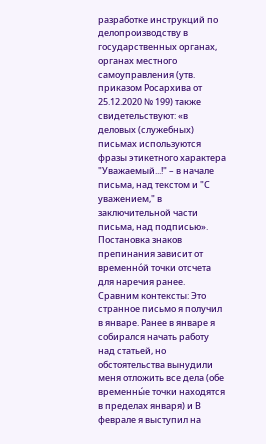разработке инструкций по делопроизводству в государственных органах, органах местного самоуправления (утв. приказом Росархива от 25.12.2020 № 199) также свидетельствуют: «в деловых (служебных) письмах используются фразы этикетного характера "Уважаемый...!" – в начале письма, над текстом и "С уважением," в заключительной части письма, над подписью».
Постановка знаков препинания зависит от временно́й точки отсчета для наречия ранее. Сравним контексты: Это странное письмо я получил в январе. Ранее в январе я собирался начать работу над статьей, но обстоятельства вынудили меня отложить все дела (обе временны́е точки находятся в пределах января) и В феврале я выступил на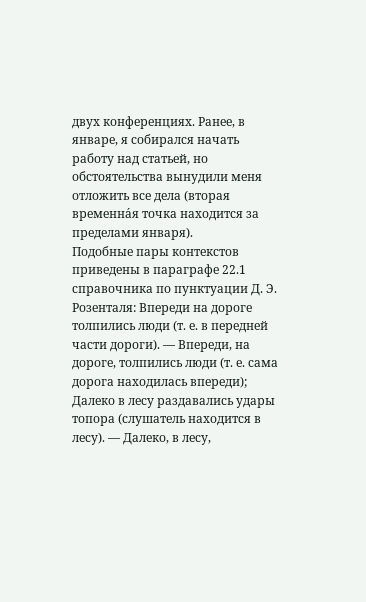двух конференциях. Ранее, в январе, я собирался начать работу над статьей, но обстоятельства вынудили меня отложить все дела (вторая временна́я точка находится за пределами января).
Подобные пары контекстов приведены в параграфе 22.1 справочника по пунктуации Д. Э. Розенталя: Впереди на дороге толпились люди (т. е. в передней части дороги). — Впереди, на дороге, толпились люди (т. е. сама дорога находилась впереди); Далеко в лесу раздавались удары топора (слушатель находится в лесу). — Далеко, в лесу,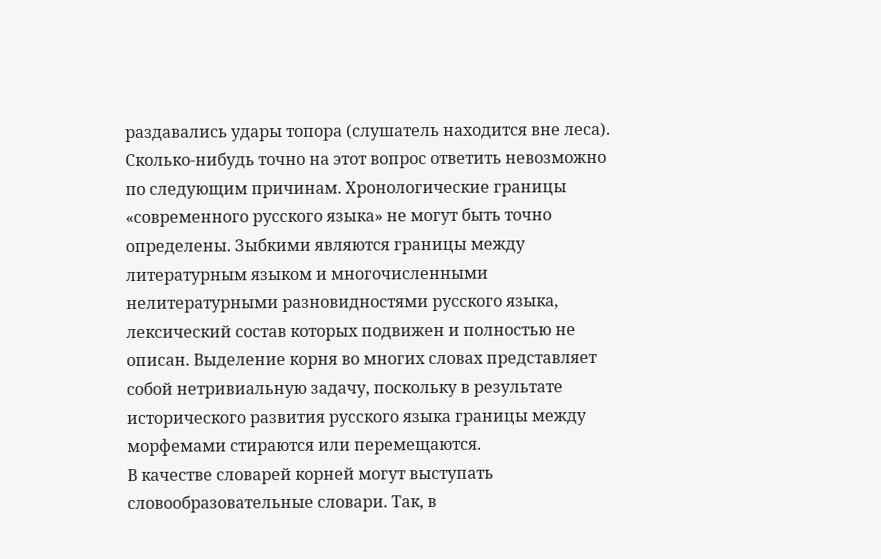раздавались удары топора (слушатель находится вне леса).
Сколько-нибудь точно на этот вопрос ответить невозможно по следующим причинам. Хронологические границы «современного русского языка» не могут быть точно определены. Зыбкими являются границы между литературным языком и многочисленными нелитературными разновидностями русского языка, лексический состав которых подвижен и полностью не описан. Выделение корня во многих словах представляет собой нетривиальную задачу, поскольку в результате исторического развития русского языка границы между морфемами стираются или перемещаются.
В качестве словарей корней могут выступать словообразовательные словари. Так, в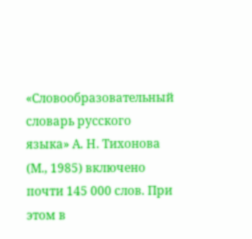«Словообразовательный словарь русского языка» А. Н. Тихонова (М., 1985) включено почти 145 000 слов. При этом в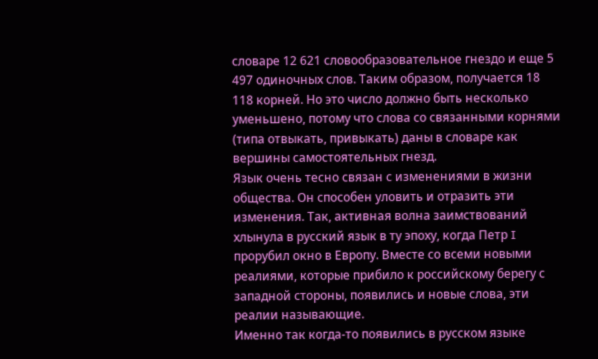словаре 12 621 словообразовательное гнездо и еще 5 497 одиночных слов. Таким образом, получается 18 118 корней. Но это число должно быть несколько уменьшено, потому что слова со связанными корнями (типа отвыкать, привыкать) даны в словаре как вершины самостоятельных гнезд.
Язык очень тесно связан с изменениями в жизни общества. Он способен уловить и отразить эти изменения. Так, активная волна заимствований хлынула в русский язык в ту эпоху, когда Петр I прорубил окно в Европу. Вместе со всеми новыми реалиями, которые прибило к российскому берегу с западной стороны, появились и новые слова, эти реалии называющие.
Именно так когда-то появились в русском языке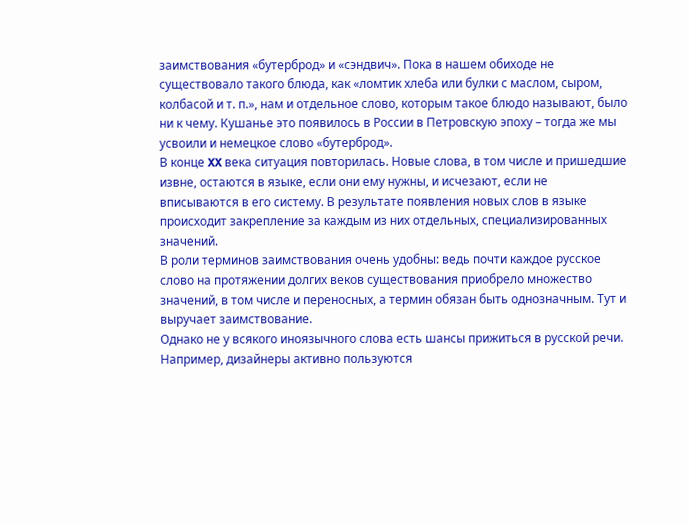заимствования «бутерброд» и «сэндвич». Пока в нашем обиходе не существовало такого блюда, как «ломтик хлеба или булки с маслом, сыром, колбасой и т. п.», нам и отдельное слово, которым такое блюдо называют, было ни к чему. Кушанье это появилось в России в Петровскую эпоху – тогда же мы усвоили и немецкое слово «бутерброд».
В конце XX века ситуация повторилась. Новые слова, в том числе и пришедшие извне, остаются в языке, если они ему нужны, и исчезают, если не вписываются в его систему. В результате появления новых слов в языке происходит закрепление за каждым из них отдельных, специализированных значений.
В роли терминов заимствования очень удобны: ведь почти каждое русское слово на протяжении долгих веков существования приобрело множество значений, в том числе и переносных, а термин обязан быть однозначным. Тут и выручает заимствование.
Однако не у всякого иноязычного слова есть шансы прижиться в русской речи. Например, дизайнеры активно пользуются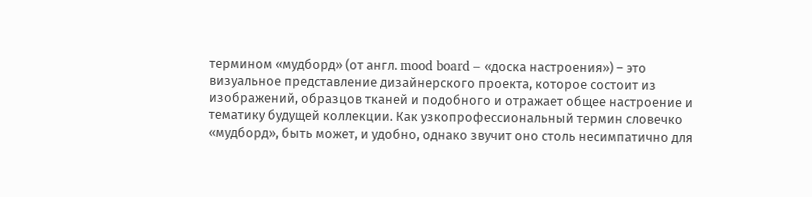термином «мудборд» (от англ. mood board – «доска настроения») – это визуальное представление дизайнерского проекта, которое состоит из изображений, образцов тканей и подобного и отражает общее настроение и тематику будущей коллекции. Как узкопрофессиональный термин словечко «мудборд», быть может, и удобно, однако звучит оно столь несимпатично для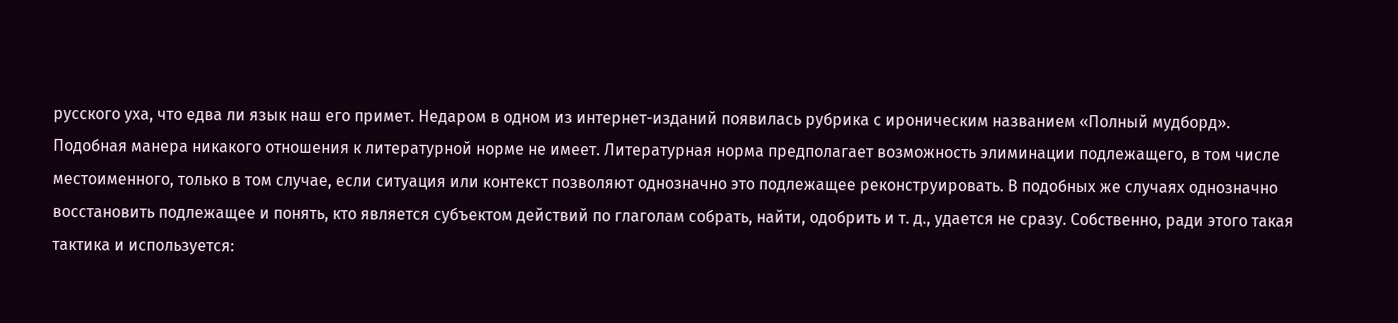русского уха, что едва ли язык наш его примет. Недаром в одном из интернет-изданий появилась рубрика с ироническим названием «Полный мудборд».
Подобная манера никакого отношения к литературной норме не имеет. Литературная норма предполагает возможность элиминации подлежащего, в том числе местоименного, только в том случае, если ситуация или контекст позволяют однозначно это подлежащее реконструировать. В подобных же случаях однозначно восстановить подлежащее и понять, кто является субъектом действий по глаголам собрать, найти, одобрить и т. д., удается не сразу. Собственно, ради этого такая тактика и используется: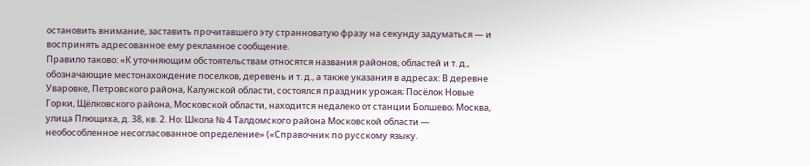остановить внимание, заставить прочитавшего эту странноватую фразу на секунду задуматься — и воспринять адресованное ему рекламное сообщение.
Правило таково: «К уточняющим обстоятельствам относятся названия районов, областей и т. д., обозначающие местонахождение поселков, деревень и т. д., а также указания в адресах: В деревне Уваровке, Петровского района, Калужской области, состоялся праздник урожая; Посёлок Новые Горки, Щёлковского района, Московской области, находится недалеко от станции Болшево; Москва, улица Плющиха, д. 38, кв. 2. Но: Школа № 4 Талдомского района Московской области — необособленное несогласованное определение» («Справочник по русскому языку.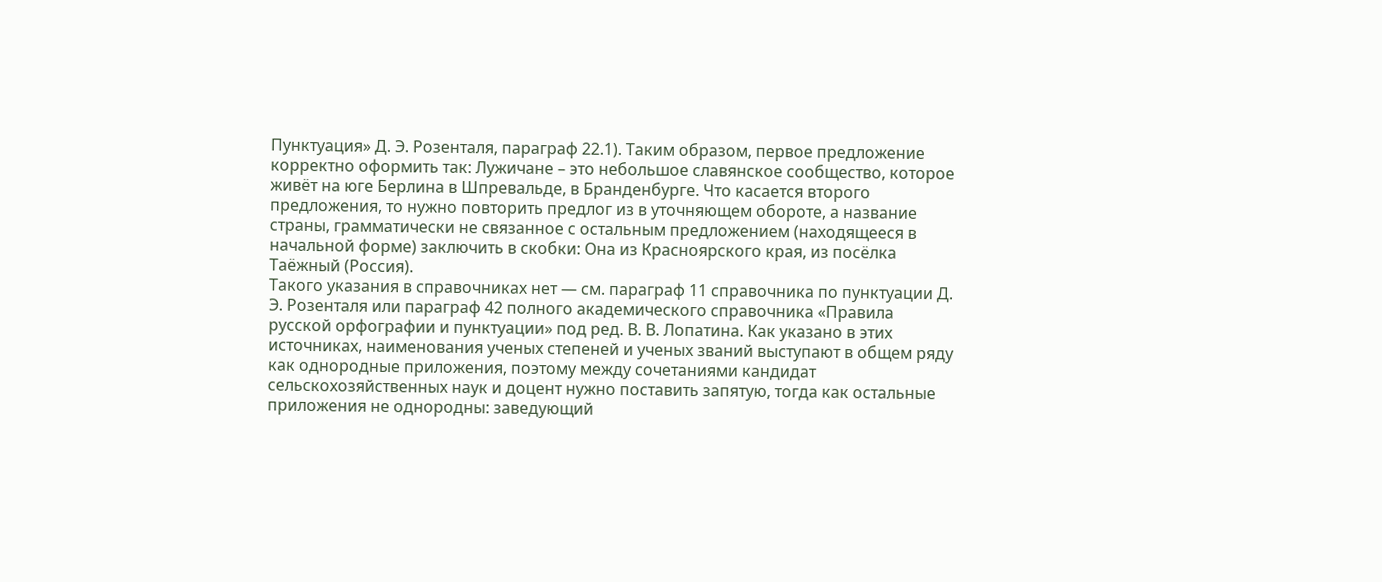Пунктуация» Д. Э. Розенталя, параграф 22.1). Таким образом, первое предложение корректно оформить так: Лужичане – это небольшое славянское сообщество, которое живёт на юге Берлина в Шпревальде, в Бранденбурге. Что касается второго предложения, то нужно повторить предлог из в уточняющем обороте, а название страны, грамматически не связанное с остальным предложением (находящееся в начальной форме) заключить в скобки: Она из Красноярского края, из посёлка Таёжный (Россия).
Такого указания в справочниках нет — см. параграф 11 справочника по пунктуации Д. Э. Розенталя или параграф 42 полного академического справочника «Правила русской орфографии и пунктуации» под ред. В. В. Лопатина. Как указано в этих источниках, наименования ученых степеней и ученых званий выступают в общем ряду как однородные приложения, поэтому между сочетаниями кандидат сельскохозяйственных наук и доцент нужно поставить запятую, тогда как остальные приложения не однородны: заведующий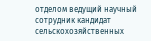отделом ведущий научный сотрудник кандидат сельскохозяйственных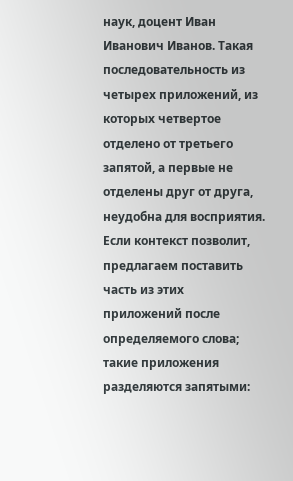наук, доцент Иван Иванович Иванов. Такая последовательность из четырех приложений, из которых четвертое отделено от третьего запятой, а первые не отделены друг от друга, неудобна для восприятия. Если контекст позволит, предлагаем поставить часть из этих приложений после определяемого слова; такие приложения разделяются запятыми: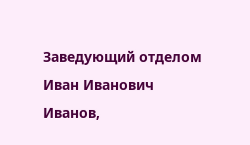Заведующий отделом Иван Иванович Иванов,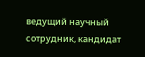ведущий научный сотрудник, кандидат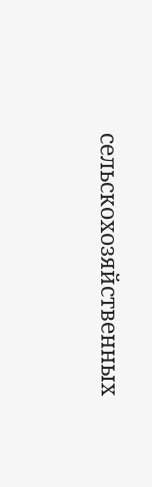сельскохозяйственных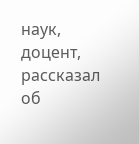наук, доцент, рассказал об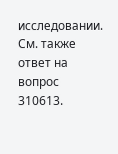исследовании. См. также ответ на вопрос 310613.